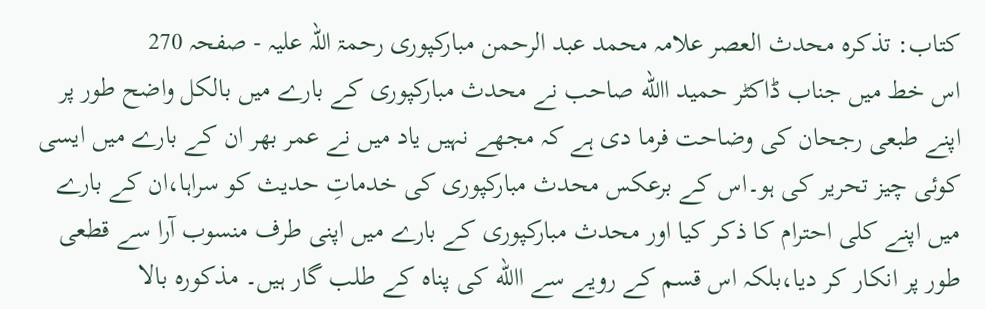کتاب: تذکرہ محدث العصر علامہ محمد عبد الرحمن مبارکپوری رحمۃ اللہ علیہ - صفحہ 270
اس خط میں جناب ڈاکٹر حمید االله صاحب نے محدث مبارکپوری کے بارے میں بالکل واضح طور پر اپنے طبعی رجحان کی وضاحت فرما دی ہے کہ مجھے نہیں یاد میں نے عمر بھر ان کے بارے میں ایسی کوئی چیز تحریر کی ہو۔اس کے برعکس محدث مبارکپوری کی خدماتِ حدیث کو سراہا،ان کے بارے میں اپنے کلی احترام کا ذکر کیا اور محدث مبارکپوری کے بارے میں اپنی طرف منسوب آرا سے قطعی طور پر انکار کر دیا،بلکہ اس قسم کے رویے سے االله کی پناہ کے طلب گار ہیں۔ مذکورہ بالا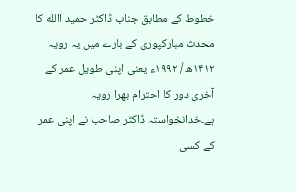خطوط کے مطابق جناب ڈاکٹر حمید االله کا محدث مبارکپوری کے بارے میں یہ رویہ ۱۴۱۲ھ / ۱۹۹۲ء یعنی اپنی طویل عمر کے آخری دور کا احترام بھرا رویہ ہے۔خدانخواستہ ڈاکٹر صاحب نے اپنی عمر کے کسی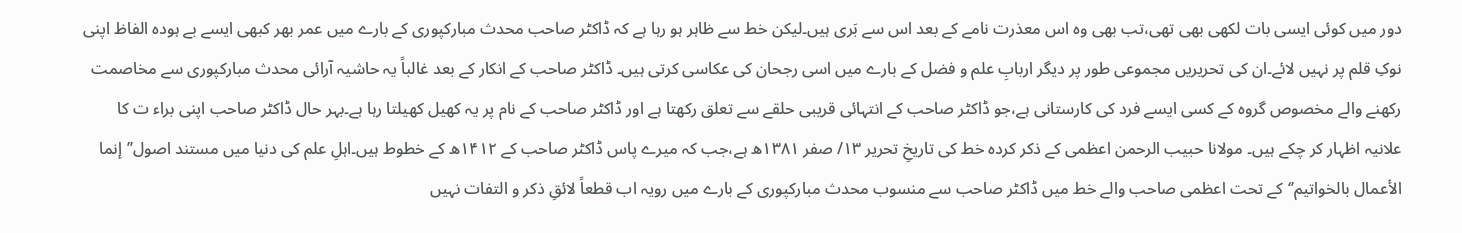دور میں کوئی ایسی بات لکھی بھی تھی،تب بھی وہ اس معذرت نامے کے بعد اس سے بَری ہیں۔لیکن خط سے ظاہر ہو رہا ہے کہ ڈاکٹر صاحب محدث مبارکپوری کے بارے میں عمر بھر کبھی ایسے بے ہودہ الفاظ اپنی نوکِ قلم پر نہیں لائے۔ان کی تحریریں مجموعی طور پر دیگر اربابِ علم و فضل کے بارے میں اسی رجحان کی عکاسی کرتی ہیں۔ ڈاکٹر صاحب کے انکار کے بعد غالباً یہ حاشیہ آرائی محدث مبارکپوری سے مخاصمت رکھنے والے مخصوص گروہ کے کسی ایسے فرد کی کارستانی ہے،جو ڈاکٹر صاحب کے انتہائی قریبی حلقے سے تعلق رکھتا ہے اور ڈاکٹر صاحب کے نام پر یہ کھیل کھیلتا رہا ہے۔بہر حال ڈاکٹر صاحب اپنی براء ت کا علانیہ اظہار کر چکے ہیں۔ مولانا حبیب الرحمن اعظمی کے ذکر کردہ خط کی تاریخِ تحریر ۱۳/ صفر ۱۳۸۱ھ ہے،جب کہ میرے پاس ڈاکٹر صاحب کے ۱۴۱۲ھ کے خطوط ہیں۔اہلِ علم کی دنیا میں مستند اصول’’إنما الأعمال بالخواتیم’‘کے تحت اعظمی صاحب والے خط میں ڈاکٹر صاحب سے منسوب محدث مبارکپوری کے بارے میں رویہ اب قطعاً لائقِ ذکر و التفات نہیں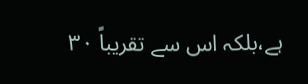ہے،بلکہ اس سے تقریباً ۳۰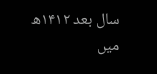سال بعد ۱۴۱۲ھ میں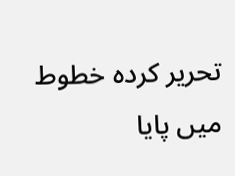تحریر کردہ خطوط میں پایا